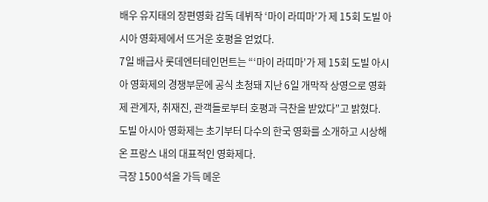배우 유지태의 장편영화 감독 데뷔작 ‘마이 라띠마’가 제 15회 도빌 아시아 영화제에서 뜨거운 호평을 얻었다.
7일 배급사 롯데엔터테인먼트는 “‘마이 라띠마’가 제 15회 도빌 아시아 영화제의 경쟁부문에 공식 초청돼 지난 6일 개막작 상영으로 영화제 관계자, 취재진, 관객들로부터 호평과 극찬을 받았다”고 밝혔다. 도빌 아시아 영화제는 초기부터 다수의 한국 영화를 소개하고 시상해 온 프랑스 내의 대표적인 영화제다.
극장 1500석을 가득 메운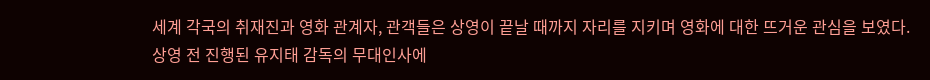세계 각국의 취재진과 영화 관계자, 관객들은 상영이 끝날 때까지 자리를 지키며 영화에 대한 뜨거운 관심을 보였다. 상영 전 진행된 유지태 감독의 무대인사에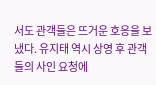서도 관객들은 뜨거운 호응을 보냈다. 유지태 역시 상영 후 관객들의 사인 요청에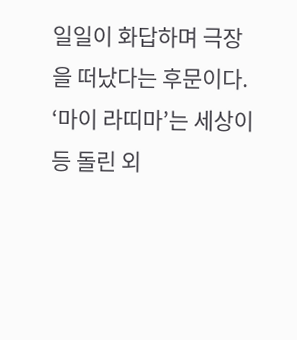일일이 화답하며 극장을 떠났다는 후문이다.
‘마이 라띠마’는 세상이 등 돌린 외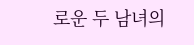로운 두 남녀의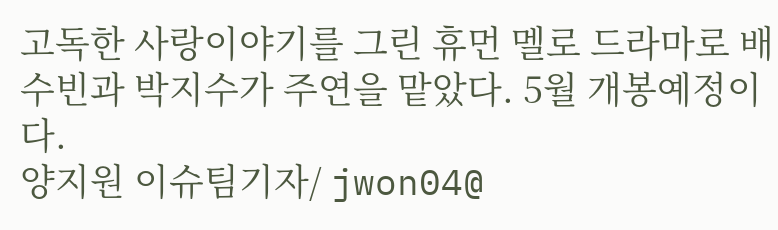고독한 사랑이야기를 그린 휴먼 멜로 드라마로 배수빈과 박지수가 주연을 맡았다. 5월 개봉예정이다.
양지원 이슈팀기자/ jwon04@